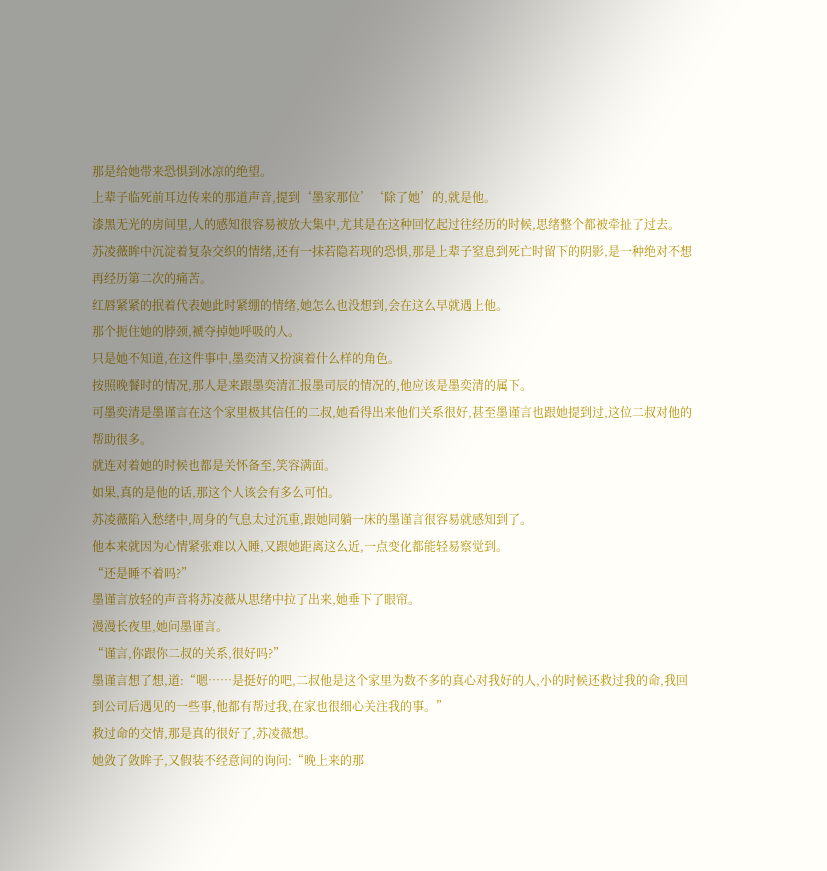那是给她带来恐惧到冰凉的绝望。
上辈子临死前耳边传来的那道声音,提到‘墨家那位’‘除了她’的,就是他。
漆黑无光的房间里,人的感知很容易被放大集中,尤其是在这种回忆起过往经历的时候,思绪整个都被牵扯了过去。
苏凌薇眸中沉淀着复杂交织的情绪,还有一抹若隐若现的恐惧,那是上辈子窒息到死亡时留下的阴影,是一种绝对不想再经历第二次的痛苦。
红唇紧紧的抿着代表她此时紧绷的情绪,她怎么也没想到,会在这么早就遇上他。
那个扼住她的脖颈,褫夺掉她呼吸的人。
只是她不知道,在这件事中,墨奕清又扮演着什么样的角色。
按照晚餐时的情况,那人是来跟墨奕清汇报墨司辰的情况的,他应该是墨奕清的属下。
可墨奕清是墨谨言在这个家里极其信任的二叔,她看得出来他们关系很好,甚至墨谨言也跟她提到过,这位二叔对他的帮助很多。
就连对着她的时候也都是关怀备至,笑容满面。
如果,真的是他的话,那这个人该会有多么可怕。
苏凌薇陷入愁绪中,周身的气息太过沉重,跟她同躺一床的墨谨言很容易就感知到了。
他本来就因为心情紧张难以入睡,又跟她距离这么近,一点变化都能轻易察觉到。
“还是睡不着吗?”
墨谨言放轻的声音将苏凌薇从思绪中拉了出来,她垂下了眼帘。
漫漫长夜里,她问墨谨言。
“谨言,你跟你二叔的关系,很好吗?”
墨谨言想了想,道:“嗯……是挺好的吧,二叔他是这个家里为数不多的真心对我好的人,小的时候还救过我的命,我回到公司后遇见的一些事,他都有帮过我,在家也很细心关注我的事。”
救过命的交情,那是真的很好了,苏凌薇想。
她敛了敛眸子,又假装不经意间的询问:“晚上来的那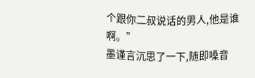个跟你二叔说话的男人,他是谁啊。”
墨谨言沉思了一下,随即嗓音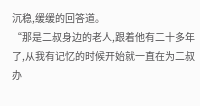沉稳,缓缓的回答道。
“那是二叔身边的老人,跟着他有二十多年了,从我有记忆的时候开始就一直在为二叔办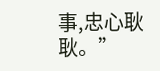事,忠心耿耿。”